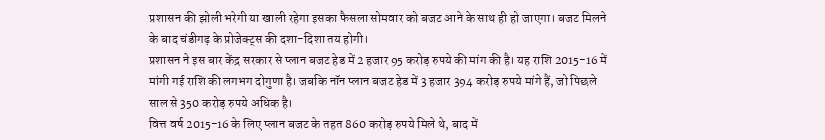प्रशासन की झोली भरेगी या खाली रहेगा इसका फैसला सोमवार को बजट आने के साथ ही हो जाएगा। बजट मिलने के बाद चंडीगढ़ के प्रोजेक्ट्स की दशा-दिशा तय होगी।
प्रशासन ने इस बार केंद्र सरकार से प्लान बजट हेड में 2 हजार 95 करोड़ रुपये की मांग की है। यह राशि 2015-16 में मांगी गई राशि की लगभग दोगुणा है। जबकि नॉन प्लान बजट हेड में 3 हजार 394 करोड़ रुपये मांगे हैं, जो पिछले साल से 350 करोड़ रुपये अधिक है।
वित्त वर्ष 2015-16 के लिए प्लान बजट के तहत 860 करोड़ रुपये मिले थे, बाद में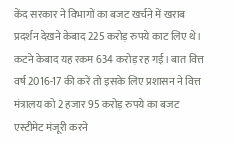केंद सरकार ने विभागों का बजट खर्चने में खराब प्रदर्शन देखने केबाद 225 करोड़ रुपये काट लिए थे। कटने केबाद यह रकम 634 करोड़ रह गई। बात वित्त वर्ष 2016-17 की करें तो इसके लिए प्रशासन ने वित्त मंत्रालय को 2 हजार 95 करोड़ रुपये का बजट एस्टीमेट मंजूरी करने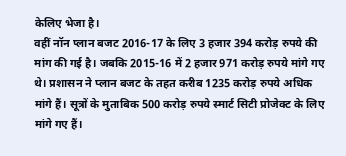केलिए भेजा है।
वहीं नॉन प्लान बजट 2016-17 के लिए 3 हजार 394 करोड़ रुपये की मांग की गई है। जबकि 2015-16 में 2 हजार 971 करोड़ रुपये मांगे गए थे। प्रशासन ने प्लान बजट के तहत करीब 1235 करोड़ रुपये अधिक मांगे हैं। सूत्रों के मुताबिक 500 करोड़ रुपये स्मार्ट सिटी प्रोजेक्ट के लिए मांगे गए हैं।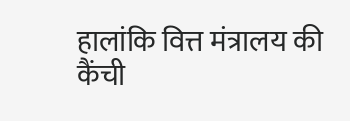हालांकि वित्त मंत्रालय की कैंची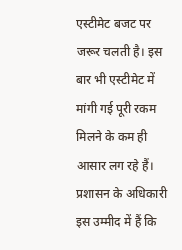एस्टीमेट बजट पर जरूर चलती है। इस बार भी एस्टीमेट में मांगी गई पूरी रकम मिलने के कम ही आसार लग रहे हैं। प्रशासन के अधिकारी इस उम्मीद में हैं कि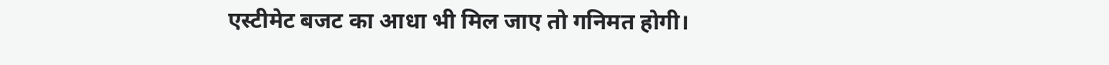एस्टीमेट बजट का आधा भी मिल जाए तो गनिमत होगी।